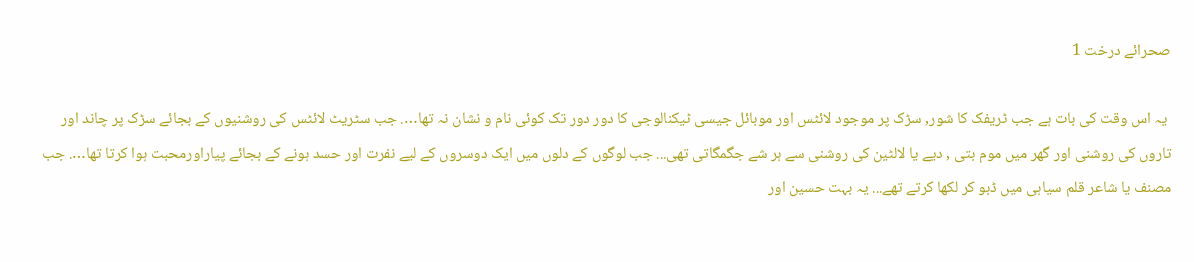صحرائے درخت 1

 یہ اس وقت کی بات ہے جب ٹریفک کا شور, سڑک پر موجود لائٹس اور موبائل جیسی ٹیکنالوجی کا دور دور تک کوئی نام و نشان نہ تھا…. جب سٹریٹ لائٹس کی روشنیوں کے بجائے سڑک پر چاند اور تاروں کی روشنی اور گھر میں موم بتی , دیے یا لالٹین کی روشنی سے ہر شے جگمگاتی تھی... جب لوگوں کے دلوں میں ایک دوسروں کے لیے نفرت اور حسد ہونے کے بجائے پیاراورمحبت ہوا کرتا تھا…. جب مصنف یا شاعر قلم سیاہی میں ڈبو کر لکھا کرتے تھے... یہ بہت حسین اور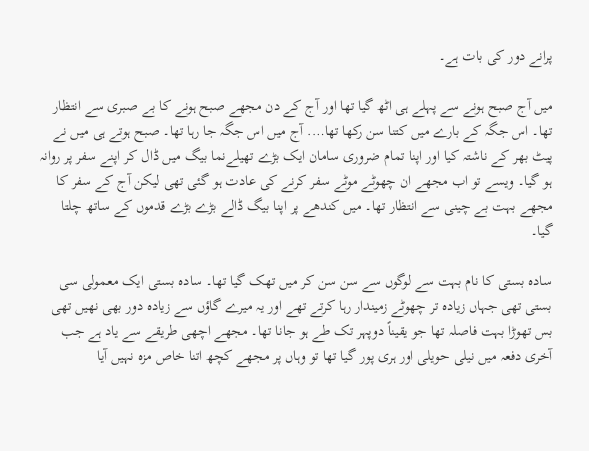پرانے دور کی بات ہے۔

میں آج صبح ہونے سے پہلے ہی اٹھ گیا تھا اور آج کے دن مجھے صبح ہونے کا بے صبری سے انتظار تھا۔ اس جگہ کے بارے میں کتنا سن رکھا تھا…. آج میں اس جگہ جا رہا تھا۔ صبح ہوتے ہی میں نے پیٹ بھر کے ناشتہ کیا اور اپنا تمام ضروری سامان ایک بڑے تھیلےنما بیگ میں ڈال کر اپنے سفر پر روانہ ہو گیا۔ ویسے تو اب مجھے ان چھوٹے موٹے سفر کرنے کی عادت ہو گئی تھی لیکن آج کے سفر کا مجھے بہت بے چینی سے انتظار تھا۔ میں کندھے پر اپنا بیگ ڈالے بڑے بڑے قدموں کے ساتھ چلتا گیا۔

سادہ بستی کا نام بہت سے لوگوں سے سن سن کر میں تھک گیا تھا۔ سادہ بستی ایک معمولی سی بستی تھی جہاں زیادہ تر چھوٹے زمیندار رہا کرتے تھے اور یہ میرے گاؤں سے زیادہ دور بھی نھیں تھی بس تھوڑا بہت فاصلہ تھا جو یقیناً دوپہر تک طے ہو جانا تھا۔ مجھے اچھی طریقے سے یاد ہے جب آخری دفعہ میں نیلی حویلی اور ہری پور گیا تھا تو وہاں پر مجھے کچھ اتنا خاص مزہ نہیں آیا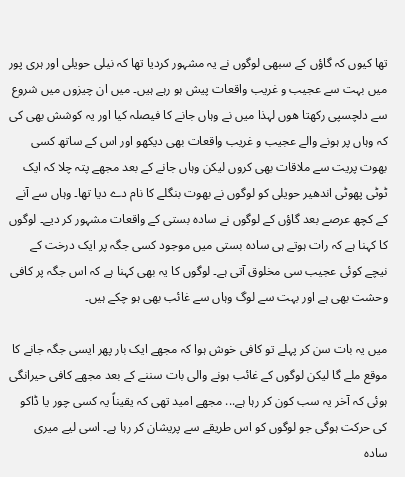تھا کیوں کہ گاؤں کے سبھی لوگوں نے یہ مشہور کردیا تھا کہ نیلی حویلی اور ہری پور میں بہت سے عجیب و غریب واقعات پیش ہو رہے ہیں۔ میں ان چیزوں میں شروع سے دلچسپی رکھتا ھوں لہذا میں نے وہاں جانے کا فیصلہ کیا اور یہ کوشش بھی کی کہ وہاں پر ہونے والے عجیب و غریب واقعات بھی دیکھو اور اس کے ساتھ کسی بھوت پریت سے ملاقات بھی کروں لیکن وہاں جانے کے بعد مجھے پتہ چلا کہ ایک ٹوٹی پھوٹی اندھیر حویلی کو لوگوں نے بھوت بنگلے کا نام دے دیا تھا۔ وہاں سے آنے کے کچھ عرصے بعد گاؤں کے لوگوں نے سادہ بستی کے واقعات مشہور کر دیے۔ لوگوں کا کہنا ہے کہ رات ہوتے ہی سادہ بستی میں موجود کسی جگہ پر ایک درخت کے نیچے کوئی عجیب سی مخلوق آتی ہے۔ لوگوں کا یہ بھی کہنا ہے کہ اس جگہ پر کافی وحشت بھی ہے اور بہت سے لوگ وہاں سے غائب بھی ہو چکے ہیں۔

میں یہ بات سن کر پہلے تو کافی خوش ہوا کہ مجھے ایک بار پھر ایسی جگہ جانے کا موقع ملے گا لیکن لوگوں کے غائب ہونے والی بات سننے کے بعد مجھے کافی حیرانگی ہوئی کہ آخر یہ سب کون کر رہا ہے... مجھے امید تھی کہ یقیناً یہ کسی چور یا ڈاکو کی حرکت ہوگی جو لوگوں کو اس طریقے سے پریشان کر رہا ہے۔ اسی لیے میری سادہ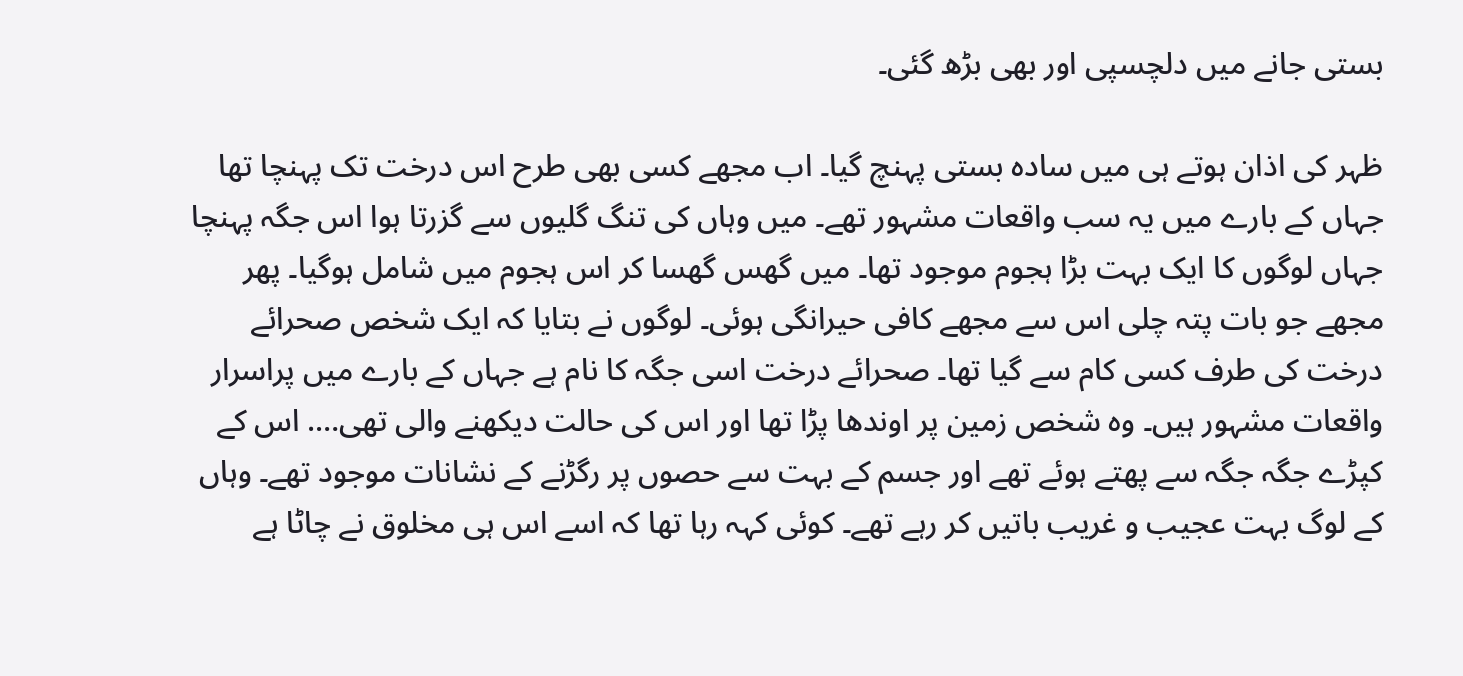بستی جانے میں دلچسپی اور بھی بڑھ گئی۔

ظہر کی اذان ہوتے ہی میں سادہ بستی پہنچ گیا۔ اب مجھے کسی بھی طرح اس درخت تک پہنچا تھا جہاں کے بارے میں یہ سب واقعات مشہور تھے۔ میں وہاں کی تنگ گلیوں سے گزرتا ہوا اس جگہ پہنچا جہاں لوگوں کا ایک بہت بڑا ہجوم موجود تھا۔ میں گھس گھسا کر اس ہجوم میں شامل ہوگیا۔ پھر مجھے جو بات پتہ چلی اس سے مجھے کافی حیرانگی ہوئی۔ لوگوں نے بتایا کہ ایک شخص صحرائے درخت کی طرف کسی کام سے گیا تھا۔ صحرائے درخت اسی جگہ کا نام ہے جہاں کے بارے میں پراسرار واقعات مشہور ہیں۔ وہ شخص زمین پر اوندھا پڑا تھا اور اس کی حالت دیکھنے والی تھی…. اس کے کپڑے جگہ جگہ سے پھتے ہوئے تھے اور جسم کے بہت سے حصوں پر رگڑنے کے نشانات موجود تھے۔ وہاں کے لوگ بہت عجیب و غریب باتیں کر رہے تھے۔ کوئی کہہ رہا تھا کہ اسے اس ہی مخلوق نے چاٹا ہے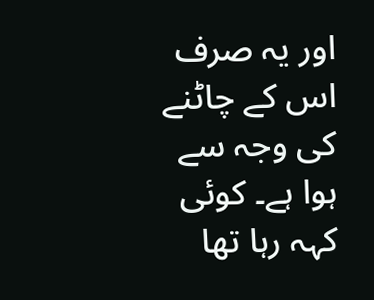اور یہ صرف اس کے چاٹنے کی وجہ سے ہوا ہے۔ کوئی کہہ رہا تھا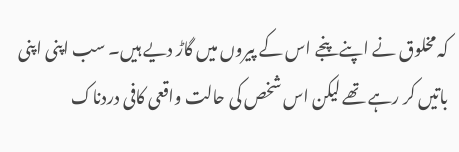کہ مخلوق نے اپنے پنجے اس کے پیروں میں گاڑ دیے ہیں۔ سب اپنی اپنی باتیں کر رہے تھے لیکن اس شخص کی حالت واقعی کافی دردناک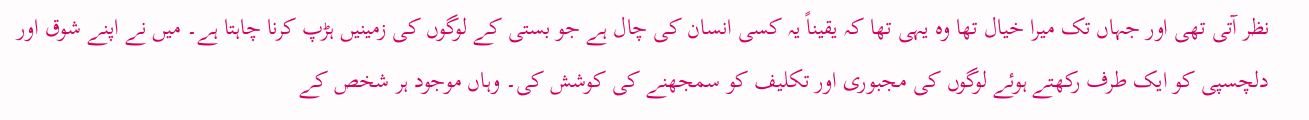نظر آتی تھی اور جہاں تک میرا خیال تھا وہ یہی تھا کہ یقیناً یہ کسی انسان کی چال ہے جو بستی کے لوگوں کی زمینیں ہڑپ کرنا چاہتا ہے۔ میں نے اپنے شوق اور دلچسپی کو ایک طرف رکھتے ہوئے لوگوں کی مجبوری اور تکلیف کو سمجھنے کی کوشش کی۔ وہاں موجود ہر شخص کے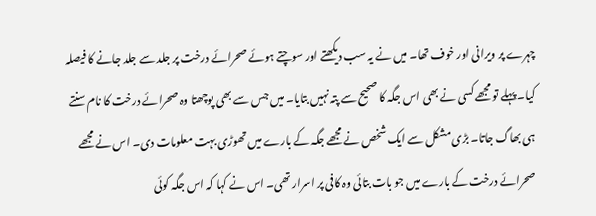چہرے پر ویرانی اور خوف تھا۔ میں نے یہ سب دیکھتے اور سوچتے ہوئے صحرائے درخت پر جلد سے جلد جانے کا فیصلہ کیا۔ پہلے تو مجھے کسی نے بھی اس جگہ کا صحیح سے پتہ نہیں بتایا۔ میں جس سے بھی پوچھتا وہ صحرائے درخت کا نام سنتے ہی بھاگ جاتا۔ بڑی مشکل سے ایک شخص نے مجھے جگہ کے بارے میں تھوڑی بہت معلومات دی۔ اس نے مجھے صحرائے درخت کے بارے میں جو بات بتائی وہ کافی پر اسرار تھی۔ اس نے کہا کہ اس جگہ کوئی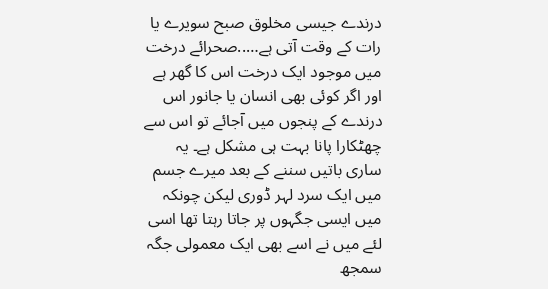درندے جیسی مخلوق صبح سویرے یا رات کے وقت آتی ہے…..صحرائے درخت میں موجود ایک درخت اس کا گھر ہے اور اگر کوئی بھی انسان یا جانور اس درندے کے پنجوں میں آجائے تو اس سے چھٹکارا پانا بہت ہی مشکل ہے۔ یہ ساری باتیں سننے کے بعد میرے جسم میں ایک سرد لہر ڈوری لیکن چونکہ میں ایسی جگہوں پر جاتا رہتا تھا اسی لئے میں نے اسے بھی ایک معمولی جگہ سمجھ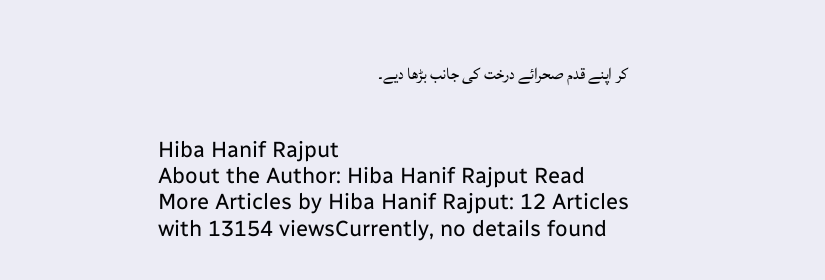کر اپنے قدم صحرائے درخت کی جانب بڑھا دیے۔


Hiba Hanif Rajput
About the Author: Hiba Hanif Rajput Read More Articles by Hiba Hanif Rajput: 12 Articles with 13154 viewsCurrently, no details found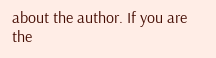about the author. If you are the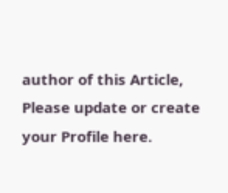author of this Article, Please update or create your Profile here.